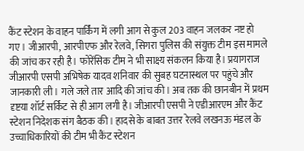कैंट स्टेशन के वाहन पार्किंग में लगी आग से कुल 203 वाहन जलकर नष्ट हो गए। जीआरपी, आरपीएफ और रेलवे, सिगरा पुलिस की संयुक्त टीम इस मामले की जांच कर रही है। फोरेंसिक टीम ने भी साक्ष्य संकलन किया है। प्रयागराज जीआरपी एसपी अभिषेक यादव शनिवार की सुबह घटनास्थल पर पहुंचे और जानकारी ली। गले जले तार आदि की जांच की। अब तक की छानबीन में प्रथम दृष्टया शॉर्ट सर्किट से ही आग लगी है। जीआरपी एसपी ने एडीआरएम और कैंट स्टेशन निदेशक संग बैठक की। हादसे के बाबत उत्तर रेलवे लखनऊ मंडल के उच्चाधिकारियों की टीम भी कैंट स्टेशन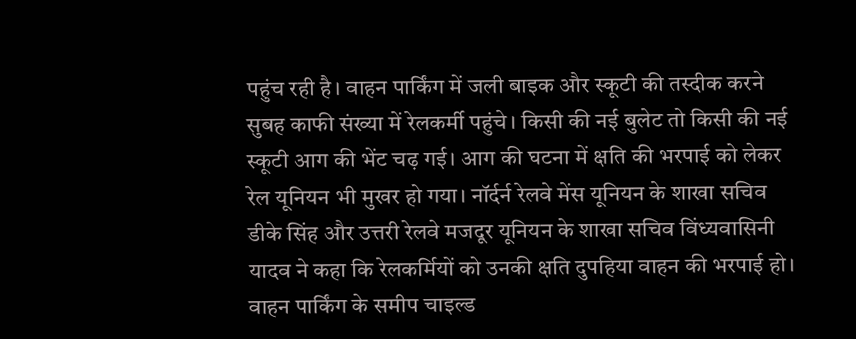पहुंच रही है। वाहन पार्किंग में जली बाइक और स्कूटी की तस्दीक करने सुबह काफी संख्या में रेलकर्मी पहुंचे। किसी की नई बुलेट तो किसी की नई स्कूटी आग की भेंट चढ़ गई। आग की घटना में क्षति की भरपाई को लेकर रेल यूनियन भी मुखर हो गया। नॉर्दर्न रेलवे मेंस यूनियन के शाखा सचिव डीके सिंह और उत्तरी रेलवे मजदूर यूनियन के शाखा सचिव विंध्यवासिनी यादव ने कहा कि रेलकर्मियों को उनकी क्षति दुपहिया वाहन की भरपाई हो। वाहन पार्किंग के समीप चाइल्ड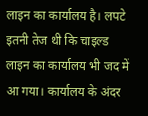लाइन का कार्यालय है। लपटे इतनी तेज थी कि चाइल्ड लाइन का कार्यालय भी जद में आ गया। कार्यालय के अंदर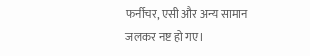फर्नीचर, एसी और अन्य सामान जलकर नष्ट हो गए।